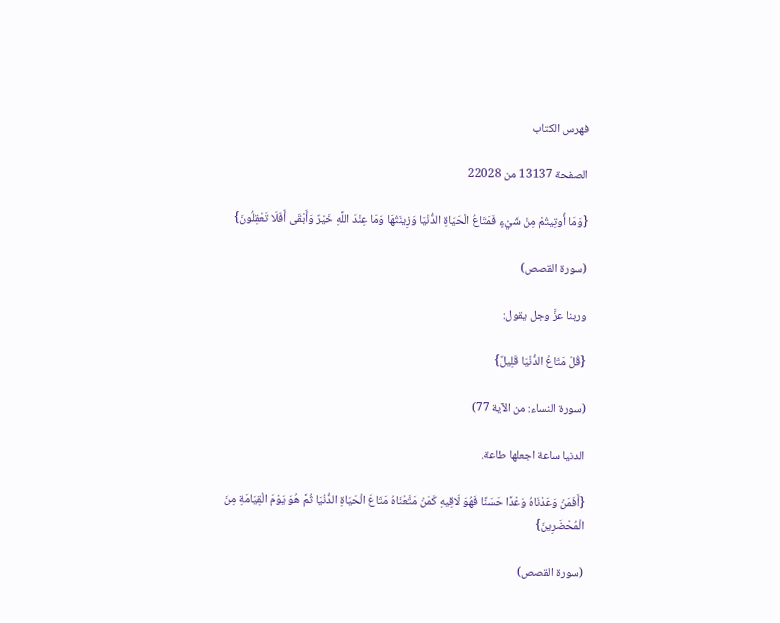فهرس الكتاب

الصفحة 13137 من 22028

{وَمَا أُوتِيتُمْ مِنْ شَيْءٍ فَمَتَاعُ الْحَيَاةِ الدُّنْيَا وَزِينَتُهَا وَمَا عِنْدَ اللَّهِ خَيْرٌ وَأَبْقَى أَفَلَا تَعْقِلُونَ}

(سورة القصص)

وربنا عزَّ وجل يقول:

{قُلْ مَتَاعُ الدُّنْيَا قَلِيلٌ}

(سورة النساء: من الآية 77)

الدنيا ساعة اجعلها طاعة.

{أَفَمَنْ وَعَدْنَاهُ وَعْدًا حَسَنًا فَهُوَ لَاقِيهِ كَمَنْ مَتَّعْنَاهُ مَتَاعَ الْحَيَاةِ الدُّنْيَا ثُمَّ هُوَ يَوْمَ الْقِيَامَةِ مِنَ الْمُحْضَرِينَ}

(سورة القصص)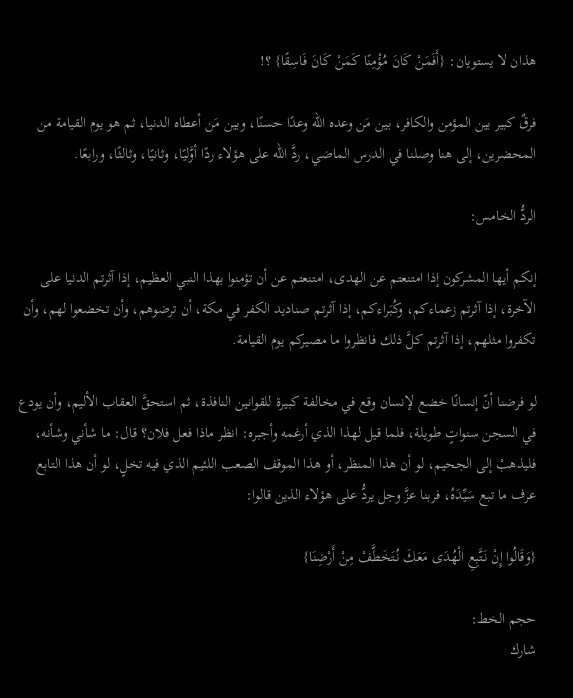هذان لا يستويان: {أَفَمَنْ كَانَ مُؤْمِنًا كَمَنْ كَانَ فَاسِقًا} ؟!

فرقٌ كبير بين المؤمن والكافر، بين مَن وعده الله وعدًا حسنًا، وبين مَن أعطاه الدنيا، ثم هو يوم القيامة من المحضرين، إلى هنا وصلنا في الدرس الماضي، ردَّ الله على هؤلاء ردًا أوَّليًا، وثانيًا، وثالثًا، ورابعًا.

الردُّ الخامس:

إنكم أيها المشركون إذا امتنعتم عن الهدى، امتنعتم عن أن تؤمنوا بهذا النبي العظيم، إذا آثرتم الدنيا على الآخرة، إذا آثرتم زعماءكم، وكُبَراءكم، إذا آثرتم صناديد الكفر في مكة، أن ترضوهم، وأن تخضعوا لهم، وأن تكفروا مثلهم، إذا آثرتم كلَّ ذلك فانظروا ما مصيركم يوم القيامة.

لو فرضنا أنّ إنسانًا خضع لإنسان وقع في مخالفة كبيرة للقوانين النافذة، ثم استحقَّ العقاب الأليم، وأن يودع في السجن سنواتٍ طويلة، فلما قيل لهذا الذي أرغمه وأجبره: انظر ماذا فعل فلان؟ قال: ما شأني وشأنه، فليذهبْ إلى الجحيم، لو أن هذا المنظر، أو هذا الموقف الصعب اللئيم الذي فيه تخلٍ، لو أن هذا التابع عرف ما تبع سَيِّدَهُ، فربنا عزَّ وجل يردُّ على هؤلاء الذين قالوا:

{وَقَالُوا إِنْ نَتَّبِعِ الْهُدَى مَعَكَ نُتَخَطَّفْ مِنْ أَرْضِنَا}

حجم الخط:
شارك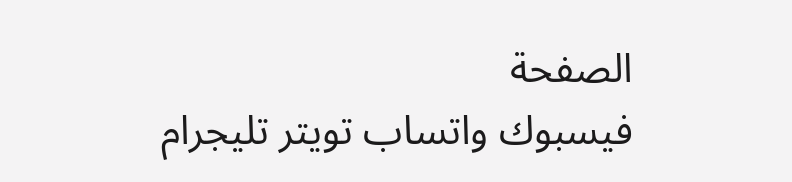الصفحة
فيسبوك واتساب تويتر تليجرام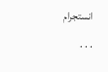انستجرام
. . .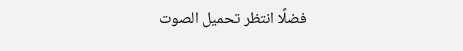فضلًا انتظر تحميل الصوت